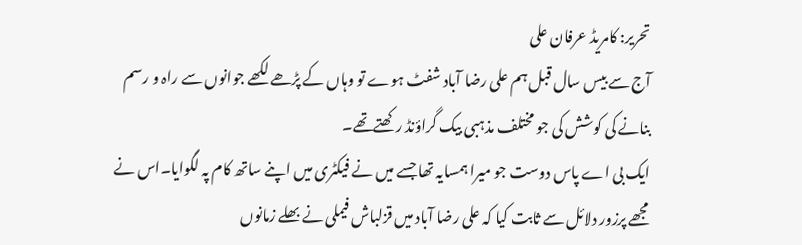تحریر: کامریڈ عرفان علی
آج سے بیس سال قبل ہم علی رضا آباد شفٹ ہوے تو وہاں کے پڑھے لکھے جوانوں سے راہ و رسم بنانے کی کوشش کی جو مختلف مذہبی بیک گراؤنڈ رکھتےتھے۔
ایک بی اے پاس دوست جو میرا ہمسایہ تھا جسے میں نے فیکٹری میں اپنے ساتھ کام پہ لگوایا۔اس نے مجھے پرزور دلائل سے ثابت کیا کہ علی رضا آباد میں قزلباش فیملی نے بھلے زمانوں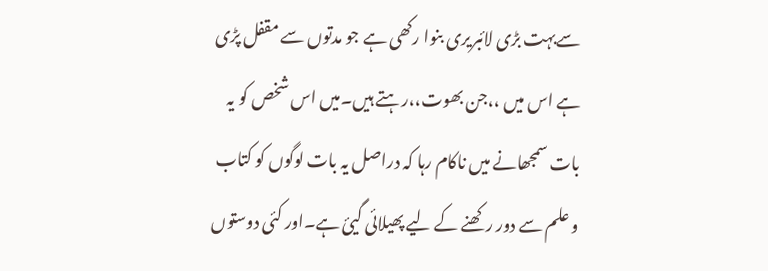سےبہت بڑی لائبریری بنوا رکھی ہے جو مدتوں سے مقفل پڑی ہے اس میں ،،جن بھوت،،رہتے ہیں۔میں اس شخص کو یہ بات سمجھانے میں ناکام رہا کہ دراصل یہ بات لوگوں کو کتاب و علم سے دور رکھنے کے لیے پھیلائی گیئ ہے۔اور کئی دوستوں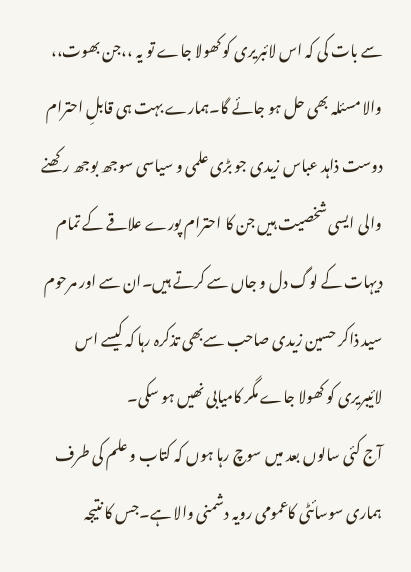سے بات کی کہ اس لائبریری کو کھولا جاے تو یہ ،،جن بھوت،، والا مسئلہ بھی حل ہو جائے گا۔ہمارے بہت ہی قابلِ احترام دوست ذاہد عباس زیدی جو بڑی علمی و سیاسی سوجھ بوجھ رکھنے والی ایسی شخصیت ہیں جن کا احترام پورے علاقے کے تمام دیہات کے لوگ دل و جاں سے کرتے ہیں۔ان سے اور مرحوم سید ذاکر حسین زیدی صاحب سےبھی تذکرہ رہا کہ کیسے اس لائیبریری کو کھولا جاے مگر کامیابی نھیں ہو سکی۔
آج کئی سالوں بعد میں سوچ رہا ہوں کہ کتاب و علم کی طرف ہماری سوسائٹی کاعمومی رویہ دشمنی والا ہے۔جس کا نتیجہ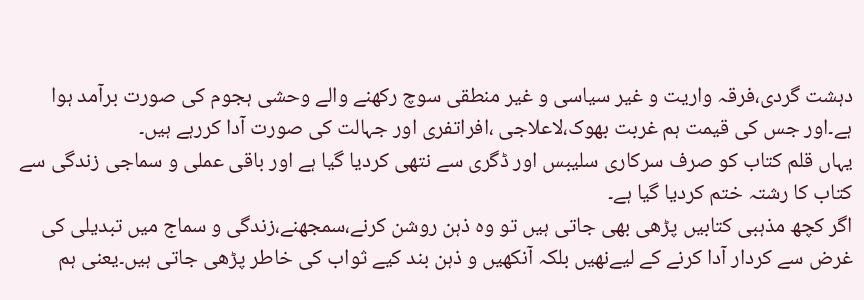دہشت گردی،فرقہ واریت و غیر سیاسی و غیر منطقی سوچ رکھنے والے وحشی ہجوم کی صورت برآمد ہوا ہے۔اور جس کی قیمت ہم غربت بھوک،لاعلاجی ،افراتفری اور جہالت کی صورت آدا کررہے ہیں۔
یہاں قلم کتاب کو صرف سرکاری سلیبس اور ڈگری سے نتھی کردیا گیا ہے اور باقی عملی و سماجی زندگی سے کتاب کا رشتہ ختم کردیا گیا ہے۔
اگر کچھ مذہبی کتابیں پڑھی بھی جاتی ہیں تو وہ ذہن روشن کرنے،سمجھنے،زندگی و سماج میں تبدیلی کی غرض سے کردار آدا کرنے کے لیےنھیں بلکہ آنکھیں و ذہن بند کیے ثواب کی خاطر پڑھی جاتی ہیں۔یعنی ہم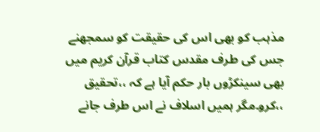مذہب کو بھی اس کی حقیقت کو سمجھنے جس کی طرف مقدس کتاب قرآن کریم میں بھی سینکڑوں بار حکم آیا ہے کہ ،،تحقیق ،،کرو۔مگر ہمیں اسلاف نے اس طرف جانے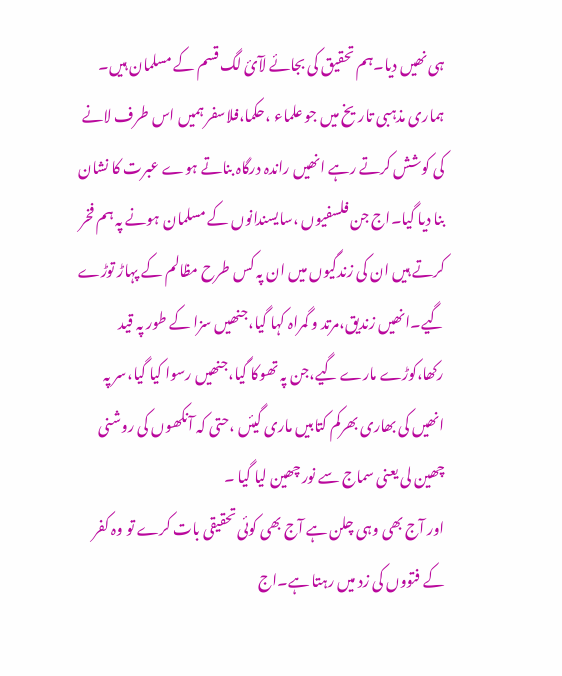ہی نھیں دیا۔ہم تحقیق کی بجائے لآئ لگ قسم کے مسلمان ہیں۔
ہماری مذہبی تاریخ میں جو علماء ،حکما،فلاسفر ہمیں اس طرف لانے کی کوشش کرتے رہے انھیں راندہ درگاہ بناتے ہوے عبرت کا نشان بنا دیا گیا۔اج جن فلسفیوں ،سایسندانوں کے مسلمان ہونے پہ ہم فخر کرتے ہیں ان کی زندگیوں میں ان پہ کس طرح مظالم کے پہاڑ توڑے گیے۔انھیں زندیق،مرتد و گمراہ کہا گیا،جنھیں سزا کے طور پہ قید رکھا،کوڑے مارے گیے،جن پہ تھوکا گیا،جنھیں رسوا کیا گیا،سر پہ انھیں کی بھاری بھرکم کتابیں ماری گیئں ،حتی کہ آنکھوں کی روشنی چھین لی یعنی سماج سے نور چھین لیا گیا ۔
اور آج بھی وہی چلن ہے آج بھی کوئی تحقیقی بات کرے تو وہ کفر کے فتووں کی زد میں رہتا ہے۔اج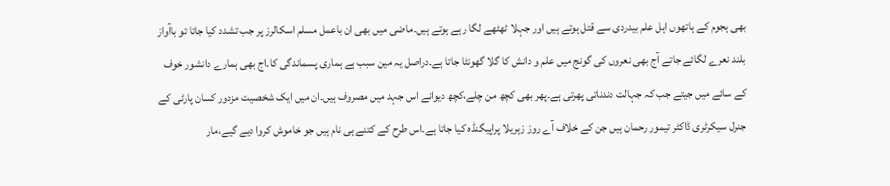بھی ہجوم کے ہاتھوں اہل علم بیدردی سے قتل ہوتے ہیں اور جہلا ٹھٹھے لگا رہے ہوتے ہیں۔ماضی میں بھی ان باعمل مسلم اسکالرز پر جب تشدد کیا جاتا تو باآواز بلند نعرے لگائے جاتے آج بھی نعروں کی گونج میں علم و دانش کا گلا گھونٹا جاتا ہے۔دراصل یہ مین سبب ہے ہماری پسماندگی کا۔اج بھی ہمارے دانشور خوف کے سائے میں جیتے جب کہ جہالت دندناتی پھرتی ہے۔پھر بھی کچھ من چلے،کچھ دیوانے اس جہد میں مصروف ہیں۔ان میں ایک شخصیت مزدور کسان پارٹی کے جنرل سیکرٹری ڈاکٹر تیمور رحمان ہیں جن کے خلاف آے روز زہریلا پراپیگنڈہ کیا جاتا ہے۔اس طرح کے کتنے ہی نام ہیں جو خاموش کروا دیے گیے،مار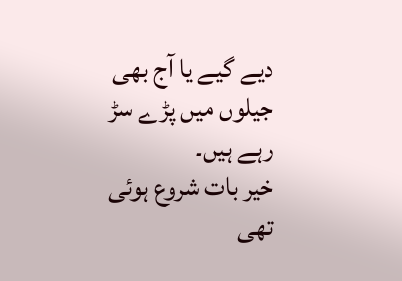دیے گیے یا آج بھی جیلوں میں پڑے سڑ رہے ہیں۔
خیر بات شروع ہوئی تھی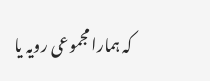کہ ہمارا مجموعی رویہ یا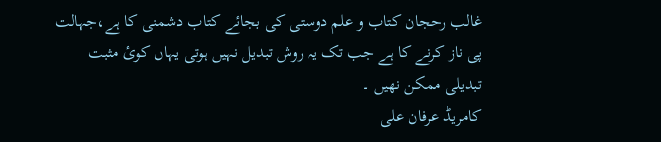غالب رحجان کتاب و علم دوستی کی بجائے کتاب دشمنی کا ہے،جہالت پی ناز کرنے کا ہے جب تک یہ روش تبدیل نہیں ہوتی یہاں کوئ مثبت تبدیلی ممکن نھیں ۔
کامریڈ عرفان علی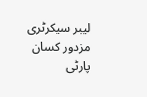لیبر سیکرٹری مزدور کسان پارٹی